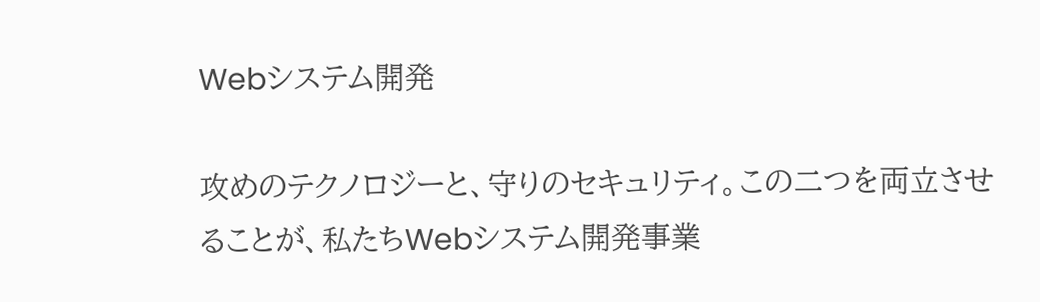Webシステム開発

攻めのテクノロジーと、守りのセキュリティ。この二つを両立させることが、私たちWebシステム開発事業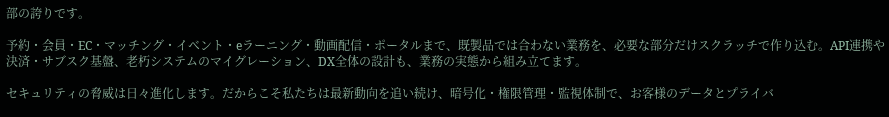部の誇りです。

予約・会員・EC・マッチング・イベント・eラーニング・動画配信・ポータルまで、既製品では合わない業務を、必要な部分だけスクラッチで作り込む。API連携や決済・サブスク基盤、老朽システムのマイグレーション、DX全体の設計も、業務の実態から組み立てます。

セキュリティの脅威は日々進化します。だからこそ私たちは最新動向を追い続け、暗号化・権限管理・監視体制で、お客様のデータとプライバ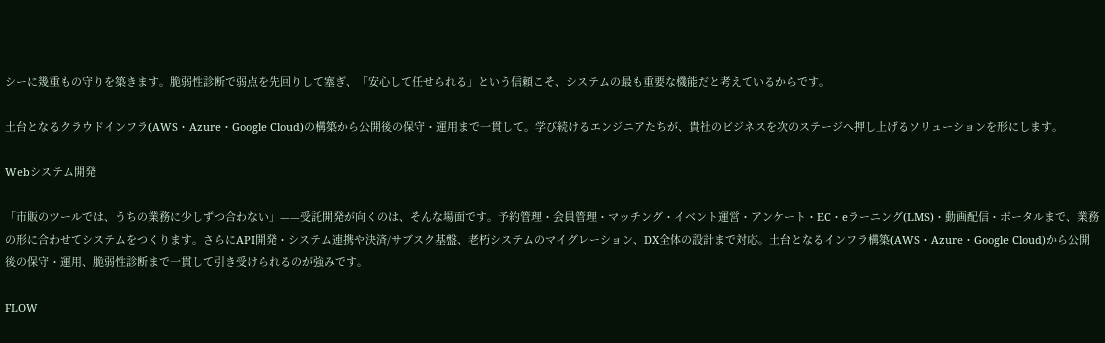シーに幾重もの守りを築きます。脆弱性診断で弱点を先回りして塞ぎ、「安心して任せられる」という信頼こそ、システムの最も重要な機能だと考えているからです。

土台となるクラウドインフラ(AWS・Azure・Google Cloud)の構築から公開後の保守・運用まで一貫して。学び続けるエンジニアたちが、貴社のビジネスを次のステージへ押し上げるソリューションを形にします。

Webシステム開発

「市販のツールでは、うちの業務に少しずつ合わない」——受託開発が向くのは、そんな場面です。予約管理・会員管理・マッチング・イベント運営・アンケート・EC・eラーニング(LMS)・動画配信・ポータルまで、業務の形に合わせてシステムをつくります。さらにAPI開発・システム連携や決済/サブスク基盤、老朽システムのマイグレーション、DX全体の設計まで対応。土台となるインフラ構築(AWS・Azure・Google Cloud)から公開後の保守・運用、脆弱性診断まで一貫して引き受けられるのが強みです。

FLOW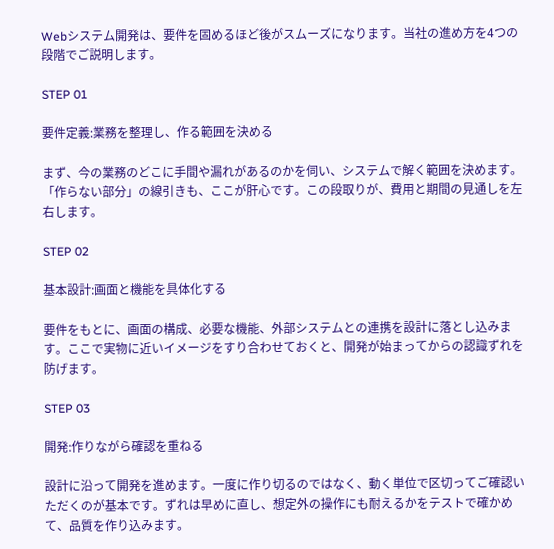Webシステム開発は、要件を固めるほど後がスムーズになります。当社の進め方を4つの段階でご説明します。

STEP 01

要件定義:業務を整理し、作る範囲を決める

まず、今の業務のどこに手間や漏れがあるのかを伺い、システムで解く範囲を決めます。「作らない部分」の線引きも、ここが肝心です。この段取りが、費用と期間の見通しを左右します。

STEP 02

基本設計:画面と機能を具体化する

要件をもとに、画面の構成、必要な機能、外部システムとの連携を設計に落とし込みます。ここで実物に近いイメージをすり合わせておくと、開発が始まってからの認識ずれを防げます。

STEP 03

開発:作りながら確認を重ねる

設計に沿って開発を進めます。一度に作り切るのではなく、動く単位で区切ってご確認いただくのが基本です。ずれは早めに直し、想定外の操作にも耐えるかをテストで確かめて、品質を作り込みます。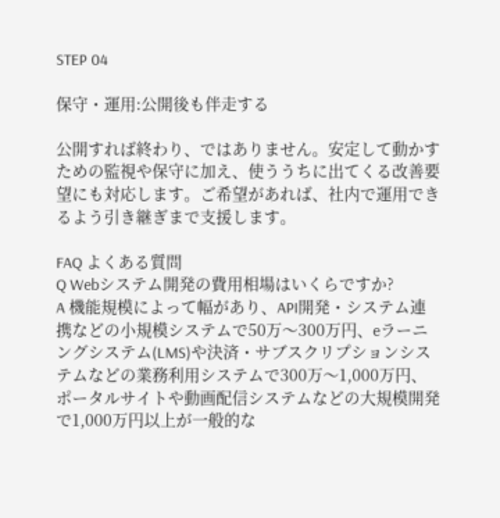STEP 04

保守・運用:公開後も伴走する

公開すれば終わり、ではありません。安定して動かすための監視や保守に加え、使ううちに出てくる改善要望にも対応します。ご希望があれば、社内で運用できるよう引き継ぎまで支援します。

FAQ よくある質問
Q Webシステム開発の費用相場はいくらですか?
A 機能規模によって幅があり、API開発・システム連携などの小規模システムで50万〜300万円、eラーニングシステム(LMS)や決済・サブスクリプションシステムなどの業務利用システムで300万〜1,000万円、ポータルサイトや動画配信システムなどの大規模開発で1,000万円以上が一般的な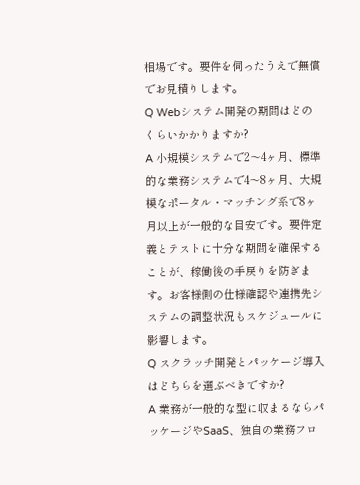相場です。要件を伺ったうえで無償でお見積りします。
Q Webシステム開発の期間はどのくらいかかりますか?
A 小規模システムで2〜4ヶ月、標準的な業務システムで4〜8ヶ月、大規模なポータル・マッチング系で8ヶ月以上が一般的な目安です。要件定義とテストに十分な期間を確保することが、稼働後の手戻りを防ぎます。お客様側の仕様確認や連携先システムの調整状況もスケジュールに影響します。
Q スクラッチ開発とパッケージ導入はどちらを選ぶべきですか?
A 業務が一般的な型に収まるならパッケージやSaaS、独自の業務フロ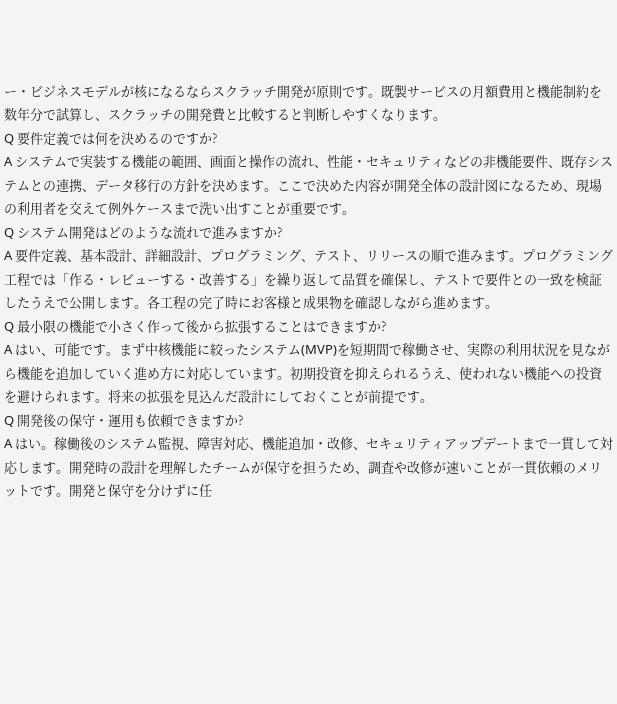ー・ビジネスモデルが核になるならスクラッチ開発が原則です。既製サービスの月額費用と機能制約を数年分で試算し、スクラッチの開発費と比較すると判断しやすくなります。
Q 要件定義では何を決めるのですか?
A システムで実装する機能の範囲、画面と操作の流れ、性能・セキュリティなどの非機能要件、既存システムとの連携、データ移行の方針を決めます。ここで決めた内容が開発全体の設計図になるため、現場の利用者を交えて例外ケースまで洗い出すことが重要です。
Q システム開発はどのような流れで進みますか?
A 要件定義、基本設計、詳細設計、プログラミング、テスト、リリースの順で進みます。プログラミング工程では「作る・レビューする・改善する」を繰り返して品質を確保し、テストで要件との一致を検証したうえで公開します。各工程の完了時にお客様と成果物を確認しながら進めます。
Q 最小限の機能で小さく作って後から拡張することはできますか?
A はい、可能です。まず中核機能に絞ったシステム(MVP)を短期間で稼働させ、実際の利用状況を見ながら機能を追加していく進め方に対応しています。初期投資を抑えられるうえ、使われない機能への投資を避けられます。将来の拡張を見込んだ設計にしておくことが前提です。
Q 開発後の保守・運用も依頼できますか?
A はい。稼働後のシステム監視、障害対応、機能追加・改修、セキュリティアップデートまで一貫して対応します。開発時の設計を理解したチームが保守を担うため、調査や改修が速いことが一貫依頼のメリットです。開発と保守を分けずに任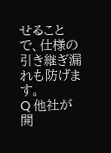せることで、仕様の引き継ぎ漏れも防げます。
Q 他社が開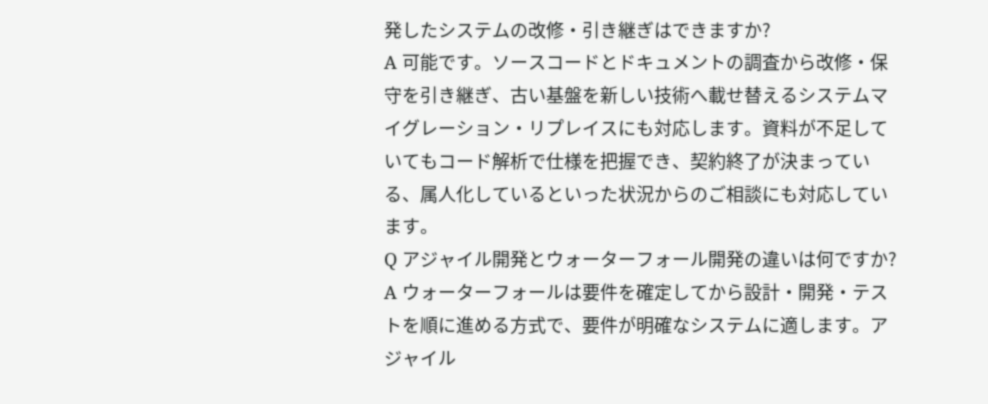発したシステムの改修・引き継ぎはできますか?
A 可能です。ソースコードとドキュメントの調査から改修・保守を引き継ぎ、古い基盤を新しい技術へ載せ替えるシステムマイグレーション・リプレイスにも対応します。資料が不足していてもコード解析で仕様を把握でき、契約終了が決まっている、属人化しているといった状況からのご相談にも対応しています。
Q アジャイル開発とウォーターフォール開発の違いは何ですか?
A ウォーターフォールは要件を確定してから設計・開発・テストを順に進める方式で、要件が明確なシステムに適します。アジャイル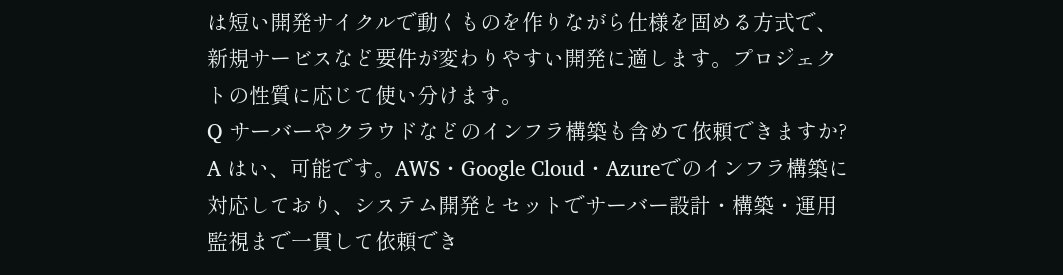は短い開発サイクルで動くものを作りながら仕様を固める方式で、新規サービスなど要件が変わりやすい開発に適します。プロジェクトの性質に応じて使い分けます。
Q サーバーやクラウドなどのインフラ構築も含めて依頼できますか?
A はい、可能です。AWS・Google Cloud・Azureでのインフラ構築に対応しており、システム開発とセットでサーバー設計・構築・運用監視まで一貫して依頼でき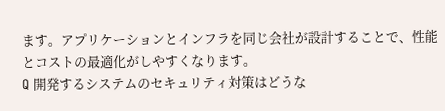ます。アプリケーションとインフラを同じ会社が設計することで、性能とコストの最適化がしやすくなります。
Q 開発するシステムのセキュリティ対策はどうな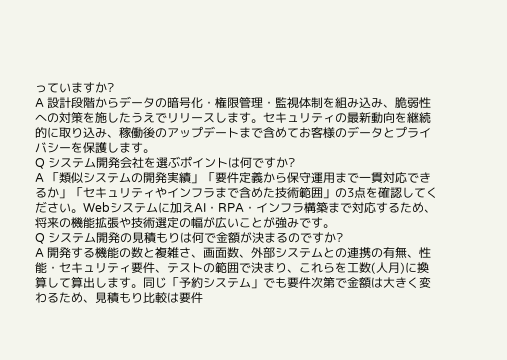っていますか?
A 設計段階からデータの暗号化・権限管理・監視体制を組み込み、脆弱性への対策を施したうえでリリースします。セキュリティの最新動向を継続的に取り込み、稼働後のアップデートまで含めてお客様のデータとプライバシーを保護します。
Q システム開発会社を選ぶポイントは何ですか?
A 「類似システムの開発実績」「要件定義から保守運用まで一貫対応できるか」「セキュリティやインフラまで含めた技術範囲」の3点を確認してください。Webシステムに加えAI・RPA・インフラ構築まで対応するため、将来の機能拡張や技術選定の幅が広いことが強みです。
Q システム開発の見積もりは何で金額が決まるのですか?
A 開発する機能の数と複雑さ、画面数、外部システムとの連携の有無、性能・セキュリティ要件、テストの範囲で決まり、これらを工数(人月)に換算して算出します。同じ「予約システム」でも要件次第で金額は大きく変わるため、見積もり比較は要件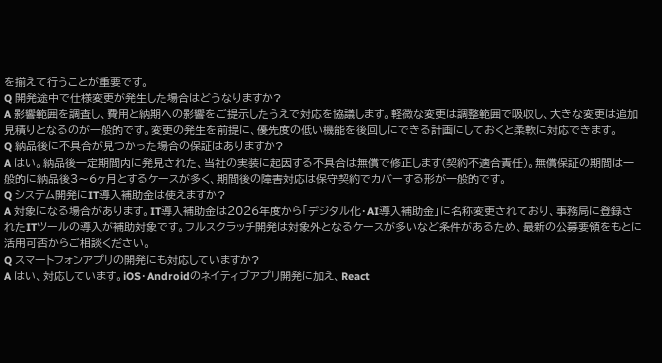を揃えて行うことが重要です。
Q 開発途中で仕様変更が発生した場合はどうなりますか?
A 影響範囲を調査し、費用と納期への影響をご提示したうえで対応を協議します。軽微な変更は調整範囲で吸収し、大きな変更は追加見積りとなるのが一般的です。変更の発生を前提に、優先度の低い機能を後回しにできる計画にしておくと柔軟に対応できます。
Q 納品後に不具合が見つかった場合の保証はありますか?
A はい。納品後一定期間内に発見された、当社の実装に起因する不具合は無償で修正します(契約不適合責任)。無償保証の期間は一般的に納品後3〜6ヶ月とするケースが多く、期間後の障害対応は保守契約でカバーする形が一般的です。
Q システム開発にIT導入補助金は使えますか?
A 対象になる場合があります。IT導入補助金は2026年度から「デジタル化・AI導入補助金」に名称変更されており、事務局に登録されたITツールの導入が補助対象です。フルスクラッチ開発は対象外となるケースが多いなど条件があるため、最新の公募要領をもとに活用可否からご相談ください。
Q スマートフォンアプリの開発にも対応していますか?
A はい、対応しています。iOS・Androidのネイティブアプリ開発に加え、React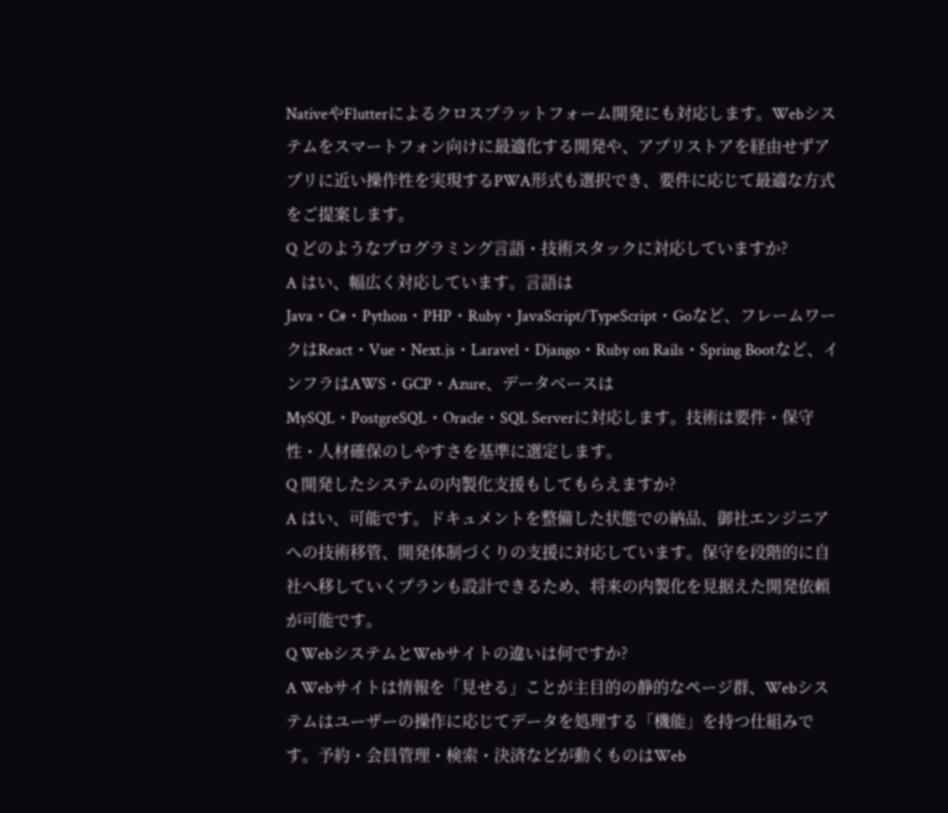NativeやFlutterによるクロスプラットフォーム開発にも対応します。Webシステムをスマートフォン向けに最適化する開発や、アプリストアを経由せずアプリに近い操作性を実現するPWA形式も選択でき、要件に応じて最適な方式をご提案します。
Q どのようなプログラミング言語・技術スタックに対応していますか?
A はい、幅広く対応しています。言語はJava・C#・Python・PHP・Ruby・JavaScript/TypeScript・Goなど、フレームワークはReact・Vue・Next.js・Laravel・Django・Ruby on Rails・Spring Bootなど、インフラはAWS・GCP・Azure、データベースはMySQL・PostgreSQL・Oracle・SQL Serverに対応します。技術は要件・保守性・人材確保のしやすさを基準に選定します。
Q 開発したシステムの内製化支援もしてもらえますか?
A はい、可能です。ドキュメントを整備した状態での納品、御社エンジニアへの技術移管、開発体制づくりの支援に対応しています。保守を段階的に自社へ移していくプランも設計できるため、将来の内製化を見据えた開発依頼が可能です。
Q WebシステムとWebサイトの違いは何ですか?
A Webサイトは情報を「見せる」ことが主目的の静的なページ群、Webシステムはユーザーの操作に応じてデータを処理する「機能」を持つ仕組みです。予約・会員管理・検索・決済などが動くものはWeb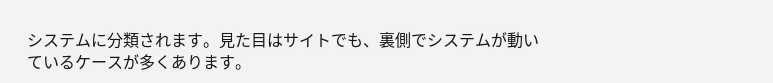システムに分類されます。見た目はサイトでも、裏側でシステムが動いているケースが多くあります。